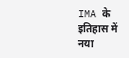IMA के इतिहास में नया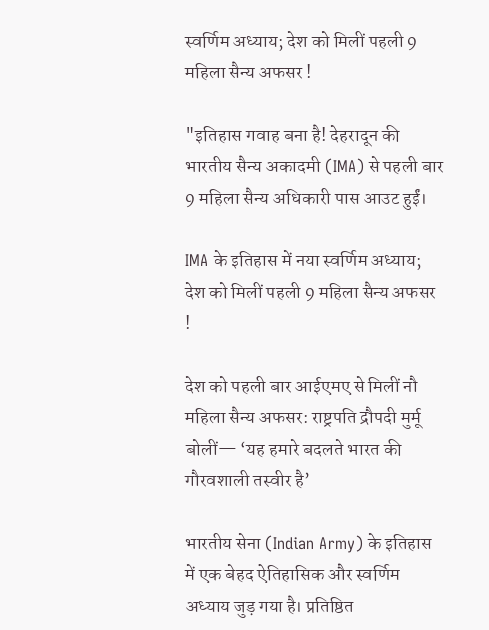स्वर्णिम अध्याय; देश को मिलीं पहली 9 महिला सैन्य अफसर !

"इतिहास गवाह बना है! देहरादून की भारतीय सैन्य अकादमी (IMA) से पहली बार 9 महिला सैन्य अधिकारी पास आउट हुईं।

IMA के इतिहास में नया स्वर्णिम अध्याय; देश को मिलीं पहली 9 महिला सैन्य अफसर !

देश को पहली बार आईएमए से मिलीं नौ महिला सैन्य अफसर: राष्ट्रपति द्रौपदी मुर्मू बोलीं— ‘यह हमारे बदलते भारत की गौरवशाली तस्वीर है’

भारतीय सेना (Indian Army) के इतिहास में एक बेहद ऐतिहासिक और स्वर्णिम अध्याय जुड़ गया है। प्रतिष्ठित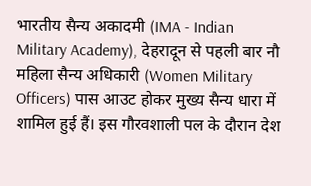भारतीय सैन्य अकादमी (IMA - Indian Military Academy), देहरादून से पहली बार नौ महिला सैन्य अधिकारी (Women Military Officers) पास आउट होकर मुख्य सैन्य धारा में शामिल हुई हैं। इस गौरवशाली पल के दौरान देश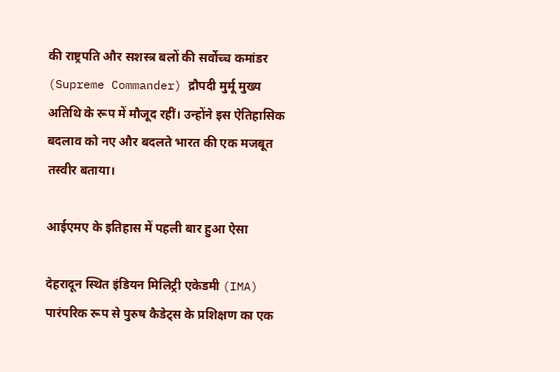की राष्ट्रपति और सशस्त्र बलों की सर्वोच्च कमांडर (Supreme Commander) द्रौपदी मुर्मू मुख्य अतिथि के रूप में मौजूद रहीं। उन्होंने इस ऐतिहासिक बदलाव को नए और बदलते भारत की एक मजबूत तस्वीर बताया।

आईएमए के इतिहास में पहली बार हुआ ऐसा

देहरादून स्थित इंडियन मिलिट्री एकेडमी (IMA) पारंपरिक रूप से पुरुष कैडेट्स के प्रशिक्षण का एक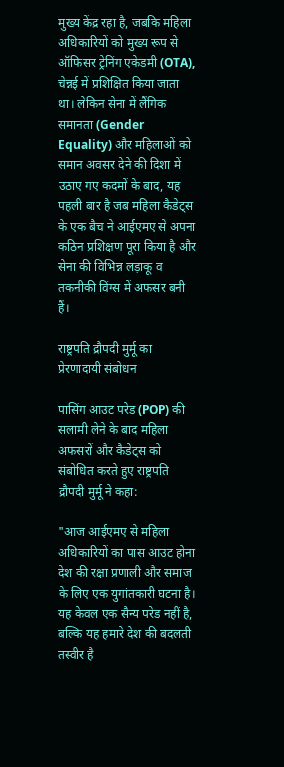मुख्य केंद्र रहा है, जबकि महिला अधिकारियों को मुख्य रूप से ऑफिसर ट्रेनिंग एकेडमी (OTA), चेन्नई में प्रशिक्षित किया जाता था। लेकिन सेना में लैंगिक समानता (Gender Equality) और महिलाओं को समान अवसर देने की दिशा में उठाए गए कदमों के बाद, यह पहली बार है जब महिला कैडेट्स के एक बैच ने आईएमए से अपना कठिन प्रशिक्षण पूरा किया है और सेना की विभिन्न लड़ाकू व तकनीकी विंग्स में अफसर बनी हैं।

राष्ट्रपति द्रौपदी मुर्मू का प्रेरणादायी संबोधन

पासिंग आउट परेड (POP) की सलामी लेने के बाद महिला अफसरों और कैडेट्स को संबोधित करते हुए राष्ट्रपति द्रौपदी मुर्मू ने कहा:

"आज आईएमए से महिला अधिकारियों का पास आउट होना देश की रक्षा प्रणाली और समाज के लिए एक युगांतकारी घटना है। यह केवल एक सैन्य परेड नहीं है, बल्कि यह हमारे देश की बदलती तस्वीर है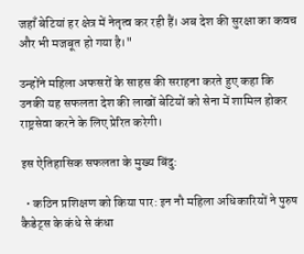जहाँ बेटियां हर क्षेत्र में नेतृत्व कर रही हैं। अब देश की सुरक्षा का कवच और भी मजबूत हो गया है।"

उन्होंने महिला अफसरों के साहस की सराहना करते हुए कहा कि उनकी यह सफलता देश की लाखों बेटियों को सेना में शामिल होकर राष्ट्रसेवा करने के लिए प्रेरित करेगी।

इस ऐतिहासिक सफलता के मुख्य बिंदु:

  • कठिन प्रशिक्षण को किया पार: इन नौ महिला अधिकारियों ने पुरुष कैडेट्स के कंधे से कंधा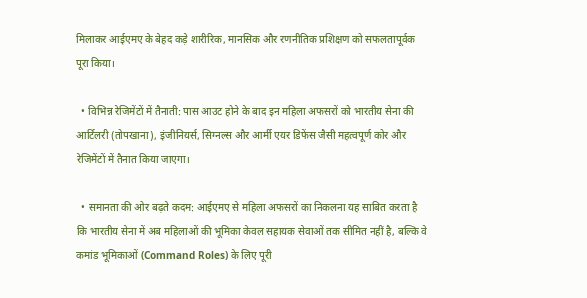मिलाकर आईएमए के बेहद कड़े शारीरिक, मानसिक और रणनीतिक प्रशिक्षण को सफलतापूर्वक पूरा किया।

  • विभिन्न रेजिमेंटों में तैनाती: पास आउट होने के बाद इन महिला अफसरों को भारतीय सेना की आर्टिलरी (तोपखाना), इंजीनियर्स, सिग्नल्स और आर्मी एयर डिफेंस जैसी महत्वपूर्ण कोर और रेजिमेंटों में तैनात किया जाएगा।

  • समानता की ओर बढ़ते कदम: आईएमए से महिला अफसरों का निकलना यह साबित करता है कि भारतीय सेना में अब महिलाओं की भूमिका केवल सहायक सेवाओं तक सीमित नहीं है, बल्कि वे कमांड भूमिकाओं (Command Roles) के लिए पूरी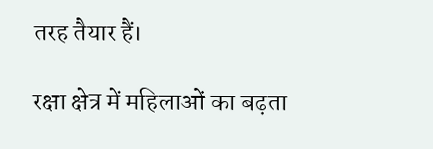तरह तैयार हैं।

रक्षा क्षेत्र में महिलाओं का बढ़ता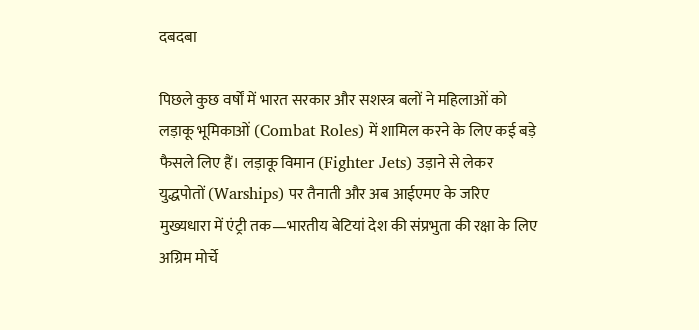दबदबा

पिछले कुछ वर्षों में भारत सरकार और सशस्त्र बलों ने महिलाओं को लड़ाकू भूमिकाओं (Combat Roles) में शामिल करने के लिए कई बड़े फैसले लिए हैं। लड़ाकू विमान (Fighter Jets) उड़ाने से लेकर युद्धपोतों (Warships) पर तैनाती और अब आईएमए के जरिए मुख्यधारा में एंट्री तक—भारतीय बेटियां देश की संप्रभुता की रक्षा के लिए अग्रिम मोर्चे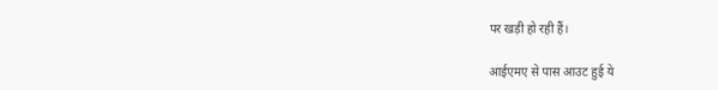पर खड़ी हो रही हैं।

आईएमए से पास आउट हुई ये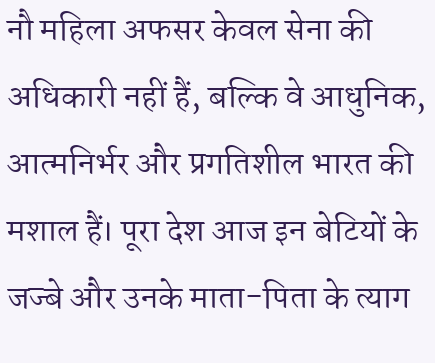नौ महिला अफसर केवल सेना की अधिकारी नहीं हैं, बल्कि वे आधुनिक, आत्मनिर्भर और प्रगतिशील भारत की मशाल हैं। पूरा देश आज इन बेटियों के जज्बे और उनके माता-पिता के त्याग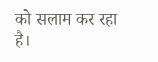को सलाम कर रहा है।